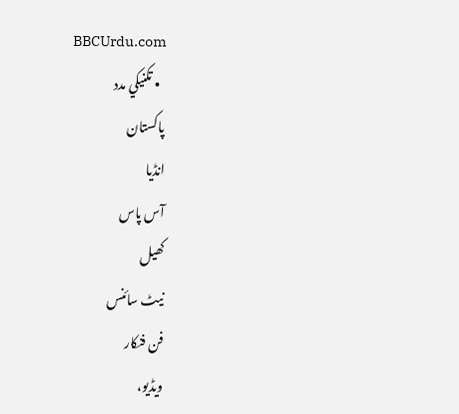BBCUrdu.com
  • تکنيکي مدد
پاکستان
انڈیا
آس پاس
کھیل
نیٹ سائنس
فن فنکار
ویڈیو،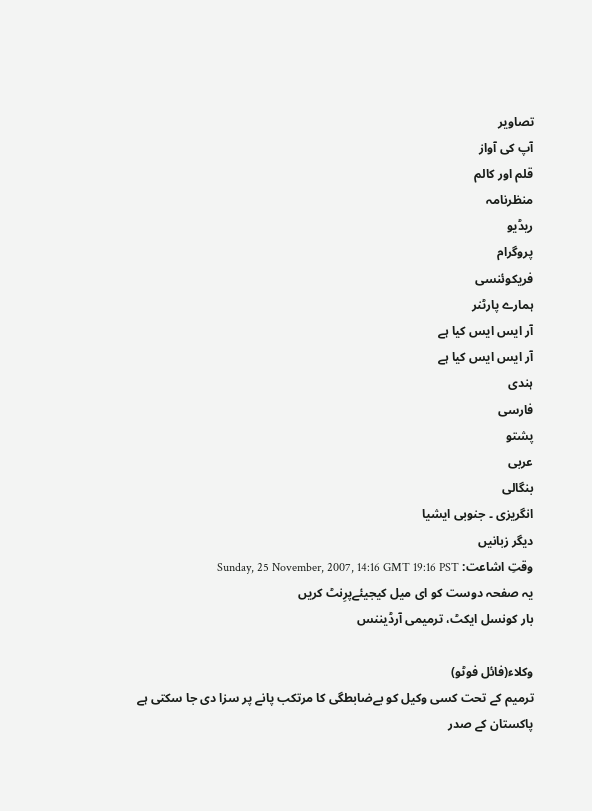تصاویر
آپ کی آواز
قلم اور کالم
منظرنامہ
ریڈیو
پروگرام
فریکوئنسی
ہمارے پارٹنر
آر ایس ایس کیا ہے
آر ایس ایس کیا ہے
ہندی
فارسی
پشتو
عربی
بنگالی
انگریزی ۔ جنوبی ایشیا
دیگر زبانیں
وقتِ اشاعت: Sunday, 25 November, 2007, 14:16 GMT 19:16 PST
یہ صفحہ دوست کو ای میل کیجیئےپرِنٹ کریں
بار کونسل ایکٹ، ترمیمی آرڈیننس

وکلاء(فائل فوٹو)
ترمیم کے تحت کسی وکیل کو بےضابطگی کا مرتکب پانے پر سزا دی جا سکتی ہے
پاکستان کے صدر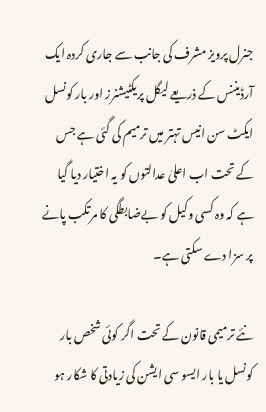جنرل پرویز مشرف کی جانب سے جاری کردہ ایک آرڈیننس کے ذریعے لیگل پریکٹیشنرز اور بار کونسل ایکٹ سن انیس تہتر میں ترمیم کی گئی ہے جس کے تحت اب اعلیٰ عدالتوں کو یہ اختیار دیا گیا ہے کہ وہ کسی وکیل کو بےضابطگی کا مرتکب پانے پر سزا دے سکتی ہے۔

نئے ترمیمی قانون کے تحت اگر کوئی شخص بار کونسل یا بار ایسو سی ایشن کی زیادتی کا شکار ہو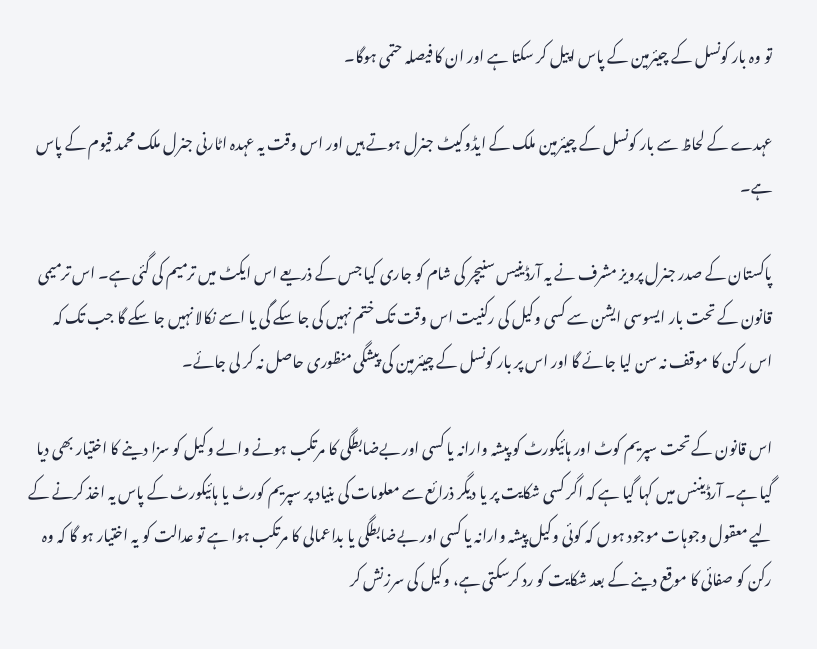تو وہ بار کونسل کے چیئرمین کے پاس اپیل کر سکتا ہے اور ان کا فیصلہ حتمی ہوگا۔

عہدے کے لحاظ سے بار کونسل کے چیئرمین ملک کے ایڈوکیٹ جنرل ہوتے ہیں اور اس وقت یہ عہدہ اٹارنی جنرل ملک محمد قیوم کے پاس ہے۔

پاکستان کے صدر جنرل پرویز مشرف نے یہ آرڈینیس سنیچر کی شام کو جاری کیا جس کے ذریعے اس ایکٹ میں ترمیم کی گئی ہے۔ اس ترمیمی قانون کے تحت بار ایسوسی ایشن سے کسی وکیل کی رکنیت اس وقت تک ختم نہیں کی جا سکے گی یا اسے نکالا نہیں جا سکے گا جب تک کہ اس رکن کا موقف نہ سن لیا جائے گا اور اس پر بار کونسل کے چیئرمین کی پیشگی منظوری حاصل نہ کر لی جائے۔

اس قانون کے تحت سپریم کوٹ اور ہائیکورٹ کو پیشہ وارانہ یا کسی اور بےضابطگی کا مرتکب ہونے والے وکیل کو سزا دینے کا اختیار بھی دیا گیا ہے۔ آرڈیننس میں کہا گیا ہے کہ اگر کسی شکایت پر یا دیگر ذرائع سے معلومات کی بنیاد پر سپریم کورٹ یا ہائیکورٹ کے پاس یہ اخذ کرنے کے لیے معقول وجوہات موجود ہوں کہ کوئی وکیل پیشہ وارانہ یا کسی اور بےضابطگی یا بداعمالی کا مرتکب ہوا ہے تو عدالت کو یہ اختیار ہو گا کہ وہ رکن کو صفائی کا موقع دینے کے بعد شکایت کو رد کرسکتی ہے، وکیل کی سرزنش کر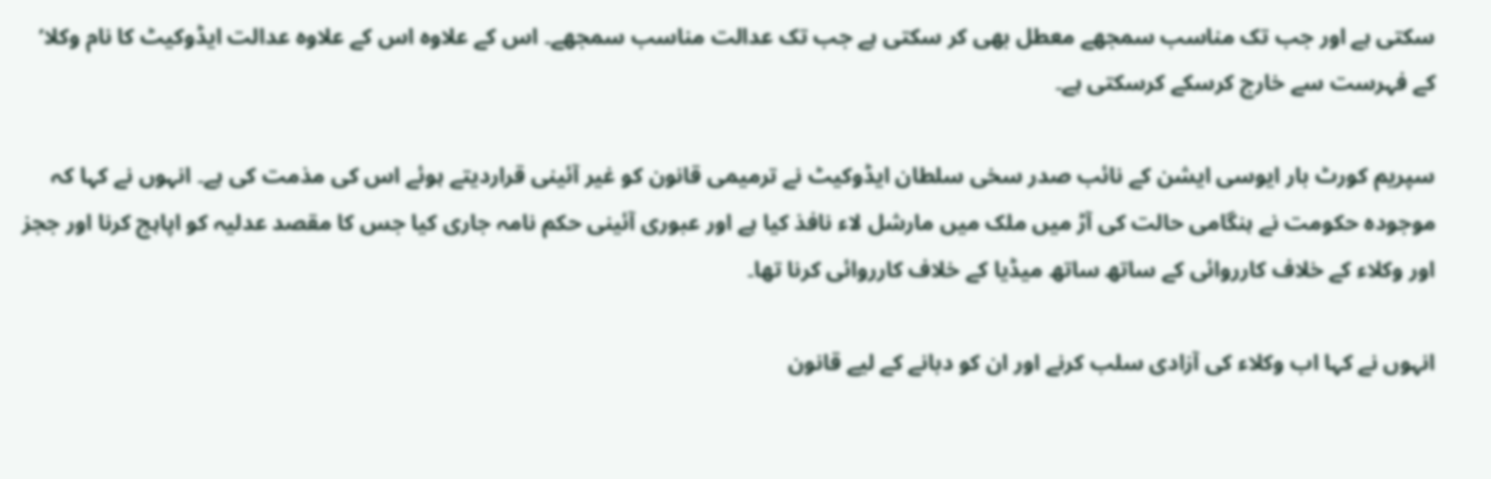سکتی ہے اور جب تک مناسب سمجھے معطل بھی کر سکتی ہے جب تک عدالت مناسب سمجھے۔ اس کے علاوہ اس کے علاوہ عدالت ایڈوکیٹ کا نام وکلا’ کے فہرست سے خارج کرسکے کرسکتی ہے۔

سپریم کورٹ بار ایوسی ایشن کے نائب صدر سخی سلطان ایڈوکیٹ نے ترمیمی قانون کو غیر آئینی قراردیتے ہوئے اس کی مذمت کی ہے۔ انہوں نے کہا کہ موجودہ حکومت نے ہنگامی حالت کی آڑ میں ملک میں مارشل لاء نافذ کیا ہے اور عبوری آئینی حکم نامہ جاری کیا جس کا مقصد عدلیہ کو اپاہج کرنا اور ججز اور وکلاء کے خلاف کارروائی کے ساتھ ساتھ میڈیا کے خلاف کارروائی کرنا تھا۔

انہوں نے کہا اب وکلاء کی آزادی سلب کرنے اور ان کو دبانے کے لیے قانون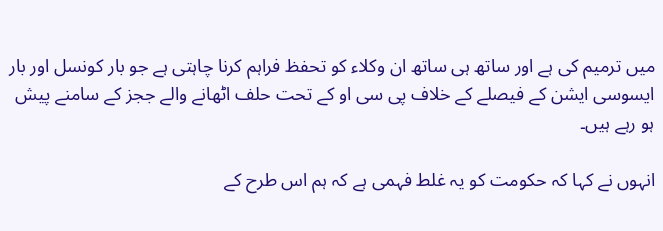میں ترمیم کی ہے اور ساتھ ہی ساتھ ان وکلاء کو تحفظ فراہم کرنا چاہتی ہے جو بار کونسل اور بار ایسوسی ایشن کے فیصلے کے خلاف پی سی او کے تحت حلف اٹھانے والے ججز کے سامنے پیش ہو رہے ہیں۔

انہوں نے کہا کہ حکومت کو یہ غلط فہمی ہے کہ ہم اس طرح کے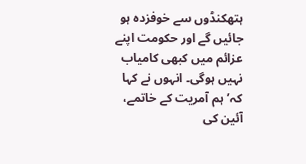ہتھکنڈوں سے خوفزدہ ہو جائیں گے اور حکومت اپنے عزائم میں کبھی کامیاب نہیں ہوگی۔ انہوں نے کہا کہ’ہم آمریت کے خاتمے، آئین کی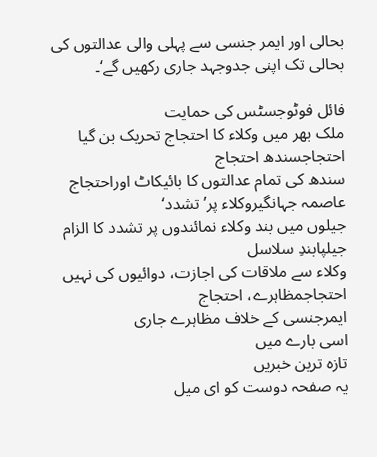بحالی اور ایمر جنسی سے پہلی والی عدالتوں کی بحالی تک اپنی جدوجہد جاری رکھیں گے‘۔

فائل فوٹوجسٹس کی حمایت
ملک بھر میں وکلاء کا احتجاج تحریک بن گیا
احتجاجسندھ احتجاج
سندھ کی تمام عدالتوں کا بائیکاٹ اوراحتجاج
عاصمہ جہانگیروکلاء پر’ تشدد‘
جیلوں میں بند وکلاء نمائندوں پر تشدد کا الزام
جیلپابندِ سلاسل
وکلاء سے ملاقات کی اجازت، دوائیوں کی نہیں
احتجاجمظاہرے، احتجاج
ایمرجنسی کے خلاف مظاہرے جاری
اسی بارے میں
تازہ ترین خبریں
یہ صفحہ دوست کو ای میل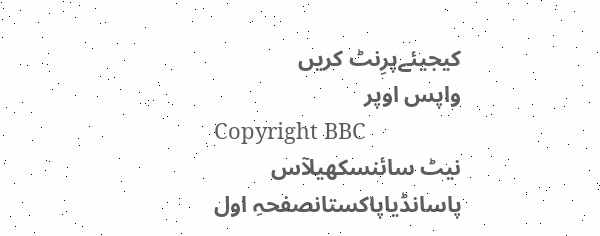کیجیئےپرِنٹ کریں
واپس اوپر
Copyright BBC
نیٹ سائنسکھیلآس پاسانڈیاپاکستانصفحہِ اول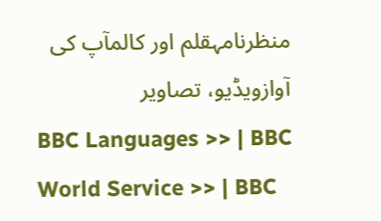منظرنامہقلم اور کالمآپ کی آوازویڈیو، تصاویر
BBC Languages >> | BBC World Service >> | BBC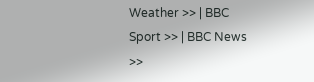Weather >> | BBC Sport >> | BBC News >>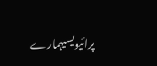پرائیویسیہمارے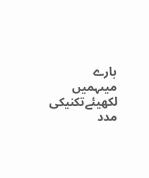بارے میںہمیں لکھیئےتکنیکی مدد